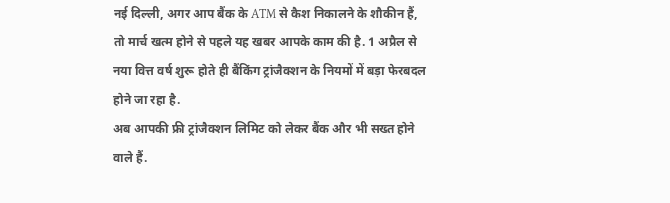नई दिल्ली, अगर आप बैंक के ATM से कैश निकालने के शौकीन हैं, तो मार्च खत्म होने से पहले यह खबर आपके काम की है. 1 अप्रैल से नया वित्त वर्ष शुरू होते ही बैंकिंग ट्रांजैक्शन के नियमों में बड़ा फेरबदल होने जा रहा है.
अब आपकी फ्री ट्रांजैक्शन लिमिट को लेकर बैंक और भी सख्त होने वाले हैं.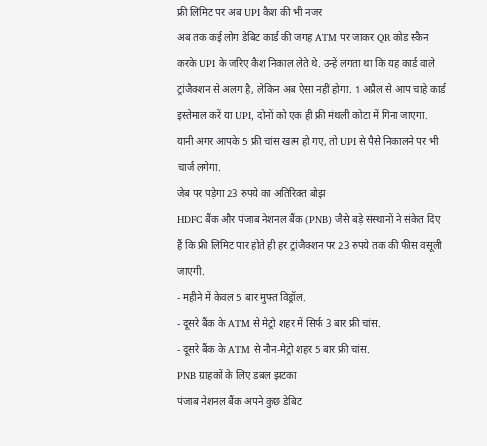फ्री लिमिट पर अब UPI कैश की भी नजर
अब तक कई लोग डेबिट कार्ड की जगह ATM पर जाकर QR कोड स्कैन करके UPI के जरिए कैश निकाल लेते थे. उन्हें लगता था कि यह कार्ड वाले ट्रांजैक्शन से अलग है, लेकिन अब ऐसा नहीं होगा. 1 अप्रैल से आप चाहे कार्ड इस्तेमाल करें या UPI, दोनों को एक ही फ्री मंथली कोटा में गिना जाएगा. यानी अगर आपके 5 फ्री चांस खत्म हो गए, तो UPI से पैसे निकालने पर भी चार्ज लगेगा.
जेब पर पड़ेगा 23 रुपये का अतिरिक्त बोझ
HDFC बैंक और पंजाब नेशनल बैंक (PNB) जैसे बड़े संस्थानों ने संकेत दिए हैं कि फ्री लिमिट पार होते ही हर ट्रांजैक्शन पर 23 रुपये तक की फीस वसूली जाएगी.
- महीने में केवल 5 बार मुफ्त विड्रॉल.
- दूसरे बैंक के ATM से मेट्रो शहर में सिर्फ 3 बार फ्री चांस.
- दूसरे बैंक के ATM से नौन-मेट्रो शहर 5 बार फ्री चांस.
PNB ग्राहकों के लिए डबल झटका
पंजाब नेशनल बैंक अपने कुछ डेबिट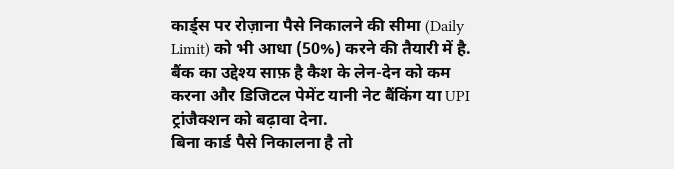कार्ड्स पर रोज़ाना पैसे निकालने की सीमा (Daily Limit) को भी आधा (50%) करने की तैयारी में है. बैंक का उद्देश्य साफ़ है कैश के लेन-देन को कम करना और डिजिटल पेमेंट यानी नेट बैंकिंग या UPI ट्रांजैक्शन को बढ़ावा देना.
बिना कार्ड पैसे निकालना है तो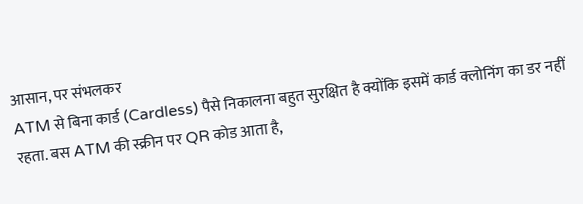आसान, पर संभलकर
ATM से बिना कार्ड (Cardless) पैसे निकालना बहुत सुरक्षित है क्योंकि इसमें कार्ड क्लोनिंग का डर नहीं रहता. बस ATM की स्क्रीन पर QR कोड आता है,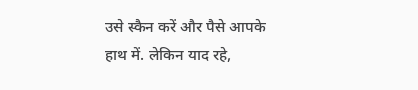उसे स्कैन करें और पैसे आपके हाथ में. लेकिन याद रहे,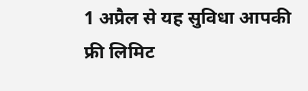1 अप्रैल से यह सुविधा आपकी फ्री लिमिट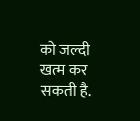को जल्दी खत्म कर सकती है.